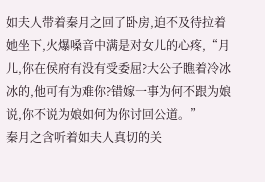如夫人带着秦月之回了卧房,迫不及待拉着她坐下,火爆嗓音中满是对女儿的心疼,“月儿,你在侯府有没有受委屈?大公子瞧着冷冰冰的,他可有为难你?错嫁一事为何不跟为娘说,你不说为娘如何为你讨回公道。”
秦月之含听着如夫人真切的关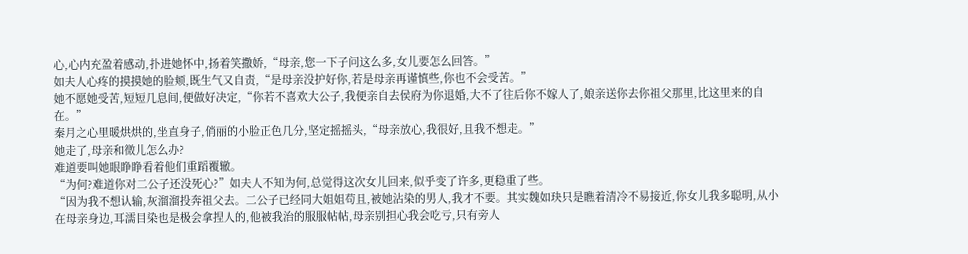心,心内充盈着感动,扑进她怀中,扬着笑撒娇,“母亲,您一下子问这么多,女儿要怎么回答。”
如夫人心疼的摸摸她的脸颊,既生气又自责,“是母亲没护好你,若是母亲再谨慎些,你也不会受苦。”
她不愿她受苦,短短几息间,便做好决定,“你若不喜欢大公子,我便亲自去侯府为你退婚,大不了往后你不嫁人了,娘亲送你去你祖父那里,比这里来的自在。”
秦月之心里暖烘烘的,坐直身子,俏丽的小脸正色几分,坚定摇摇头,“母亲放心,我很好,且我不想走。”
她走了,母亲和徵儿怎么办?
难道要叫她眼睁睁看着他们重蹈覆辙。
“为何?难道你对二公子还没死心?”如夫人不知为何,总觉得这次女儿回来,似乎变了许多,更稳重了些。
“因为我不想认输,灰溜溜投奔祖父去。二公子已经同大姐姐苟且,被她沾染的男人,我才不要。其实魏如玦只是瞧着清冷不易接近,你女儿我多聪明,从小在母亲身边,耳濡目染也是极会拿捏人的,他被我治的服服帖帖,母亲别担心我会吃亏,只有旁人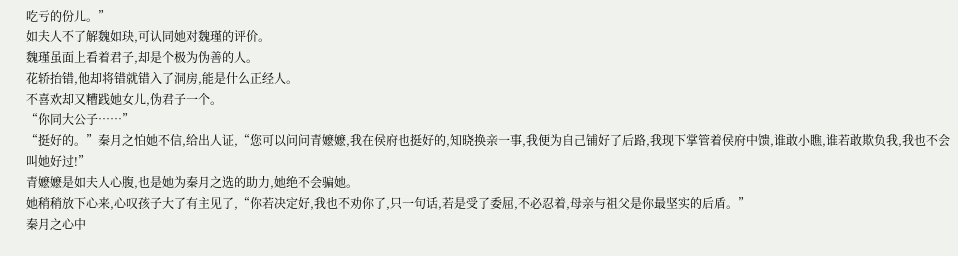吃亏的份儿。”
如夫人不了解魏如玦,可认同她对魏瑾的评价。
魏瑾虽面上看着君子,却是个极为伪善的人。
花轿抬错,他却将错就错入了洞房,能是什么正经人。
不喜欢却又糟践她女儿,伪君子一个。
“你同大公子……”
“挺好的。”秦月之怕她不信,给出人证,“您可以问问青嬷嬷,我在侯府也挺好的,知晓换亲一事,我便为自己铺好了后路,我现下掌管着侯府中馈,谁敢小瞧,谁若敢欺负我,我也不会叫她好过!”
青嬷嬷是如夫人心腹,也是她为秦月之选的助力,她绝不会骗她。
她稍稍放下心来,心叹孩子大了有主见了,“你若决定好,我也不劝你了,只一句话,若是受了委屈,不必忍着,母亲与祖父是你最坚实的后盾。”
秦月之心中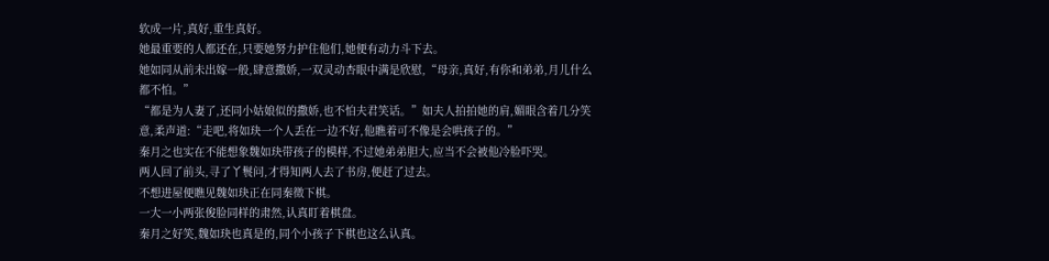软成一片,真好,重生真好。
她最重要的人都还在,只要她努力护住他们,她便有动力斗下去。
她如同从前未出嫁一般,肆意撒娇,一双灵动杏眼中满是欣慰,“母亲,真好,有你和弟弟,月儿什么都不怕。”
“都是为人妻了,还同小姑娘似的撒娇,也不怕夫君笑话。”如夫人拍拍她的肩,媚眼含着几分笑意,柔声道:“走吧,将如玦一个人丢在一边不好,他瞧着可不像是会哄孩子的。”
秦月之也实在不能想象魏如玦带孩子的模样,不过她弟弟胆大,应当不会被他冷脸吓哭。
两人回了前头,寻了丫鬟问,才得知两人去了书房,便赶了过去。
不想进屋便瞧见魏如玦正在同秦徵下棋。
一大一小两张俊脸同样的肃然,认真盯着棋盘。
秦月之好笑,魏如玦也真是的,同个小孩子下棋也这么认真。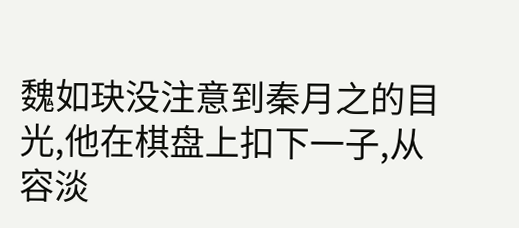魏如玦没注意到秦月之的目光,他在棋盘上扣下一子,从容淡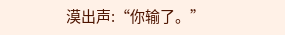漠出声:“你输了。”